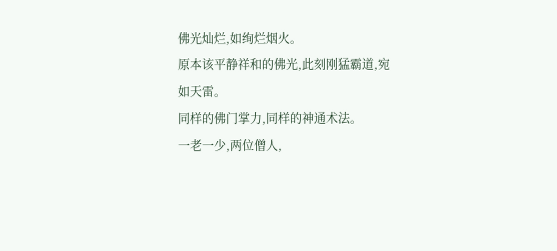佛光灿烂,如绚烂烟火。
原本该平静祥和的佛光,此刻刚猛霸道,宛如天雷。
同样的佛门掌力,同样的神通术法。
一老一少,两位僧人,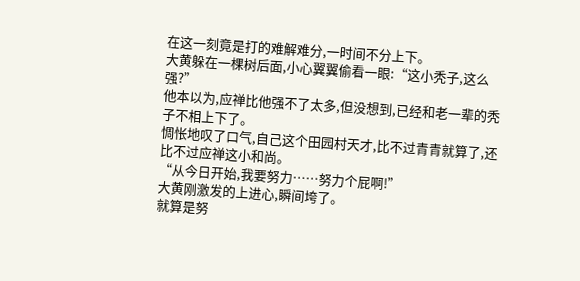在这一刻竟是打的难解难分,一时间不分上下。
大黄躲在一棵树后面,小心翼翼偷看一眼:“这小秃子,这么强?”
他本以为,应禅比他强不了太多,但没想到,已经和老一辈的秃子不相上下了。
惆怅地叹了口气,自己这个田园村天才,比不过青青就算了,还比不过应禅这小和尚。
“从今日开始,我要努力……努力个屁啊!”
大黄刚激发的上进心,瞬间垮了。
就算是努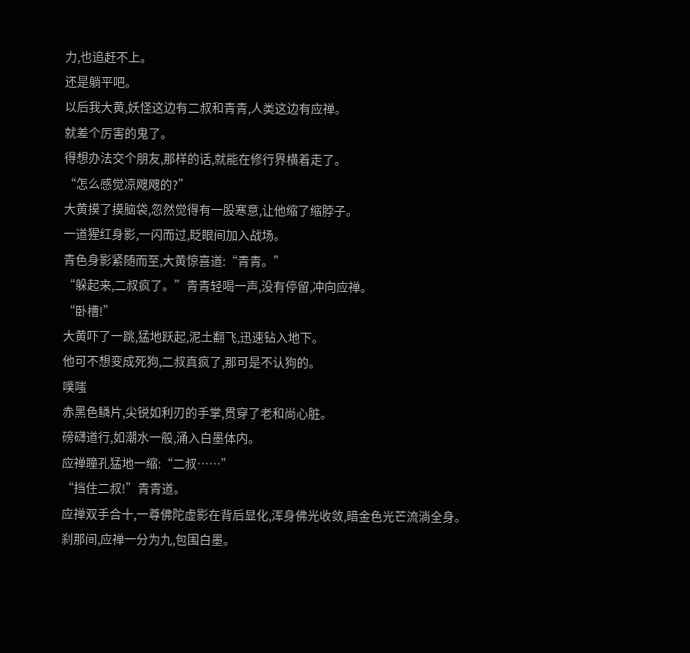力,也追赶不上。
还是躺平吧。
以后我大黄,妖怪这边有二叔和青青,人类这边有应禅。
就差个厉害的鬼了。
得想办法交个朋友,那样的话,就能在修行界横着走了。
“怎么感觉凉飕飕的?”
大黄摸了摸脑袋,忽然觉得有一股寒意,让他缩了缩脖子。
一道猩红身影,一闪而过,眨眼间加入战场。
青色身影紧随而至,大黄惊喜道:“青青。”
“躲起来,二叔疯了。”青青轻喝一声,没有停留,冲向应禅。
“卧槽!”
大黄吓了一跳,猛地跃起,泥土翻飞,迅速钻入地下。
他可不想变成死狗,二叔真疯了,那可是不认狗的。
噗嗤
赤黑色鳞片,尖锐如利刃的手掌,贯穿了老和尚心脏。
磅礴道行,如潮水一般,涌入白墨体内。
应禅瞳孔猛地一缩:“二叔……”
“挡住二叔!”青青道。
应禅双手合十,一尊佛陀虚影在背后显化,浑身佛光收敛,暗金色光芒流淌全身。
刹那间,应禅一分为九,包围白墨。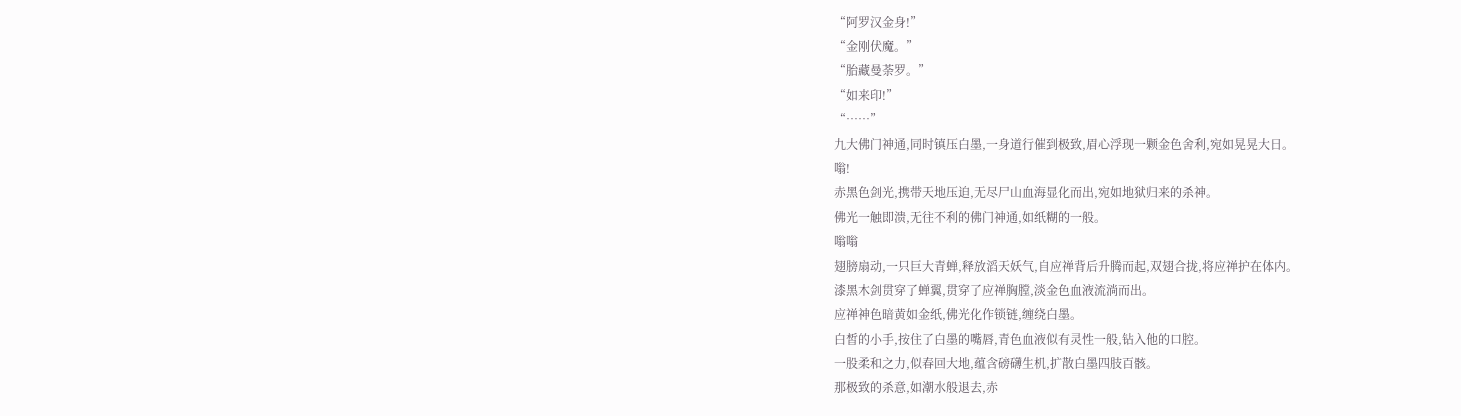“阿罗汉金身!”
“金刚伏魔。”
“胎藏曼荼罗。”
“如来印!”
“……”
九大佛门神通,同时镇压白墨,一身道行催到极致,眉心浮现一颗金色舍利,宛如晃晃大日。
嗡!
赤黑色剑光,携带天地压迫,无尽尸山血海显化而出,宛如地狱归来的杀神。
佛光一触即溃,无往不利的佛门神通,如纸糊的一般。
嗡嗡
翅膀扇动,一只巨大青蝉,释放滔天妖气,自应禅背后升腾而起,双翅合拢,将应禅护在体内。
漆黑木剑贯穿了蝉翼,贯穿了应禅胸膛,淡金色血液流淌而出。
应禅神色暗黄如金纸,佛光化作锁链,缠绕白墨。
白皙的小手,按住了白墨的嘴唇,青色血液似有灵性一般,钻入他的口腔。
一股柔和之力,似春回大地,蕴含磅礴生机,扩散白墨四肢百骸。
那极致的杀意,如潮水般退去,赤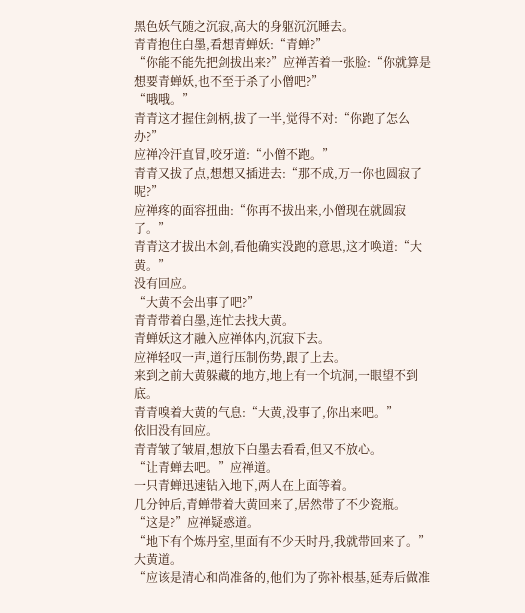黑色妖气随之沉寂,高大的身躯沉沉睡去。
青青抱住白墨,看想青蝉妖:“青蝉?”
“你能不能先把剑拔出来?”应禅苦着一张脸:“你就算是想要青蝉妖,也不至于杀了小僧吧?”
“哦哦。”
青青这才握住剑柄,拔了一半,觉得不对:“你跑了怎么办?”
应禅冷汗直冒,咬牙道:“小僧不跑。”
青青又拔了点,想想又插进去:“那不成,万一你也圆寂了呢?”
应禅疼的面容扭曲:“你再不拔出来,小僧现在就圆寂了。”
青青这才拔出木剑,看他确实没跑的意思,这才唤道:“大黄。”
没有回应。
“大黄不会出事了吧?”
青青带着白墨,连忙去找大黄。
青蝉妖这才融入应禅体内,沉寂下去。
应禅轻叹一声,道行压制伤势,跟了上去。
来到之前大黄躲藏的地方,地上有一个坑洞,一眼望不到底。
青青嗅着大黄的气息:“大黄,没事了,你出来吧。”
依旧没有回应。
青青皱了皱眉,想放下白墨去看看,但又不放心。
“让青蝉去吧。”应禅道。
一只青蝉迅速钻入地下,两人在上面等着。
几分钟后,青蝉带着大黄回来了,居然带了不少瓷瓶。
“这是?”应禅疑惑道。
“地下有个炼丹室,里面有不少天时丹,我就带回来了。”大黄道。
“应该是清心和尚准备的,他们为了弥补根基,延寿后做准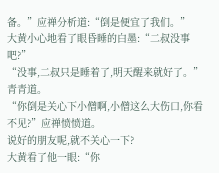备。”应禅分析道:“倒是便宜了我们。”
大黄小心地看了眼昏睡的白墨:“二叔没事吧?”
“没事,二叔只是睡着了,明天醒来就好了。”青青道。
“你倒是关心下小僧啊,小僧这么大伤口,你看不见?”应禅愤愤道。
说好的朋友呢,就不关心一下?
大黄看了他一眼:“你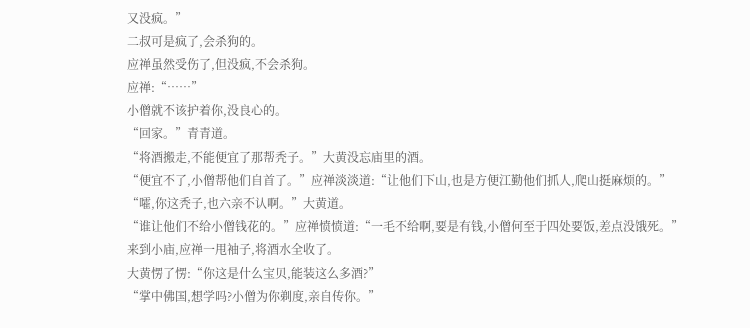又没疯。”
二叔可是疯了,会杀狗的。
应禅虽然受伤了,但没疯,不会杀狗。
应禅:“……”
小僧就不该护着你,没良心的。
“回家。”青青道。
“将酒搬走,不能便宜了那帮秃子。”大黄没忘庙里的酒。
“便宜不了,小僧帮他们自首了。”应禅淡淡道:“让他们下山,也是方便江勤他们抓人,爬山挺麻烦的。”
“嚯,你这秃子,也六亲不认啊。”大黄道。
“谁让他们不给小僧钱花的。”应禅愤愤道:“一毛不给啊,要是有钱,小僧何至于四处要饭,差点没饿死。”
来到小庙,应禅一甩袖子,将酒水全收了。
大黄愣了愣:“你这是什么宝贝,能装这么多酒?”
“掌中佛国,想学吗?小僧为你剃度,亲自传你。”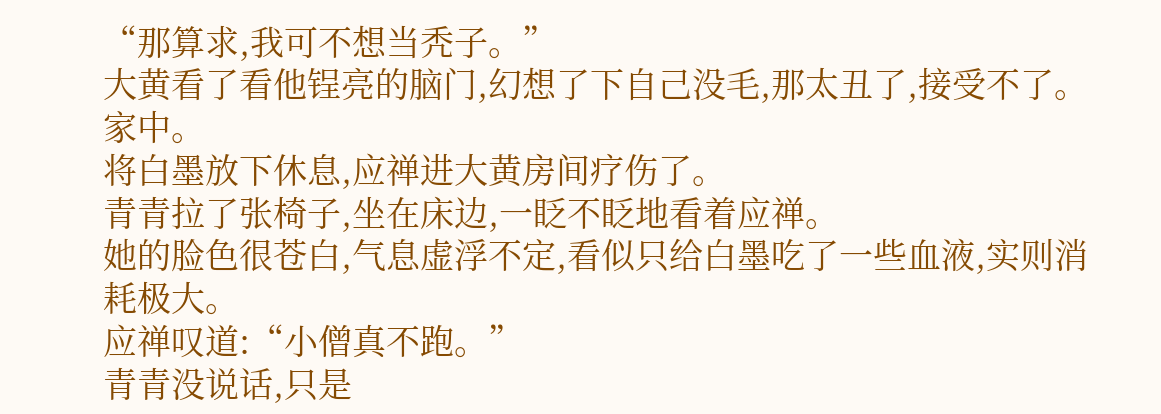“那算求,我可不想当秃子。”
大黄看了看他锃亮的脑门,幻想了下自己没毛,那太丑了,接受不了。
家中。
将白墨放下休息,应禅进大黄房间疗伤了。
青青拉了张椅子,坐在床边,一眨不眨地看着应禅。
她的脸色很苍白,气息虚浮不定,看似只给白墨吃了一些血液,实则消耗极大。
应禅叹道:“小僧真不跑。”
青青没说话,只是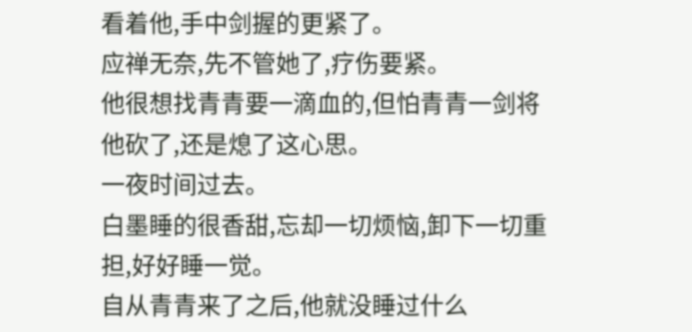看着他,手中剑握的更紧了。
应禅无奈,先不管她了,疗伤要紧。
他很想找青青要一滴血的,但怕青青一剑将他砍了,还是熄了这心思。
一夜时间过去。
白墨睡的很香甜,忘却一切烦恼,卸下一切重担,好好睡一觉。
自从青青来了之后,他就没睡过什么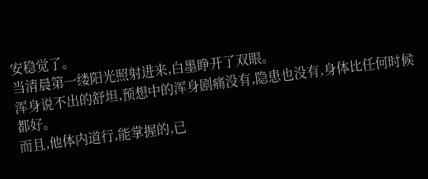安稳觉了。
当清晨第一缕阳光照射进来,白墨睁开了双眼。
浑身说不出的舒坦,预想中的浑身剧痛没有,隐患也没有,身体比任何时候都好。
而且,他体内道行,能掌握的,已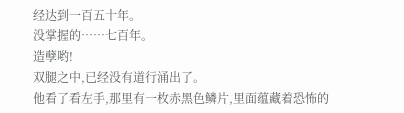经达到一百五十年。
没掌握的……七百年。
造孽哟!
双腿之中,已经没有道行涌出了。
他看了看左手,那里有一枚赤黑色鳞片,里面蕴藏着恐怖的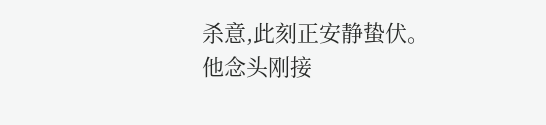杀意,此刻正安静蛰伏。
他念头刚接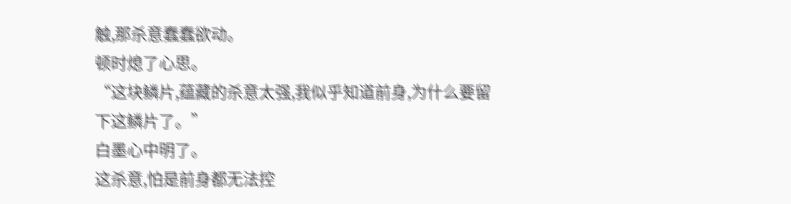触,那杀意蠢蠢欲动。
顿时熄了心思。
“这块鳞片,蕴藏的杀意太强,我似乎知道前身,为什么要留下这鳞片了。”
白墨心中明了。
这杀意,怕是前身都无法控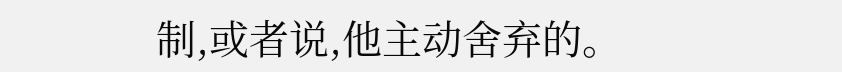制,或者说,他主动舍弃的。